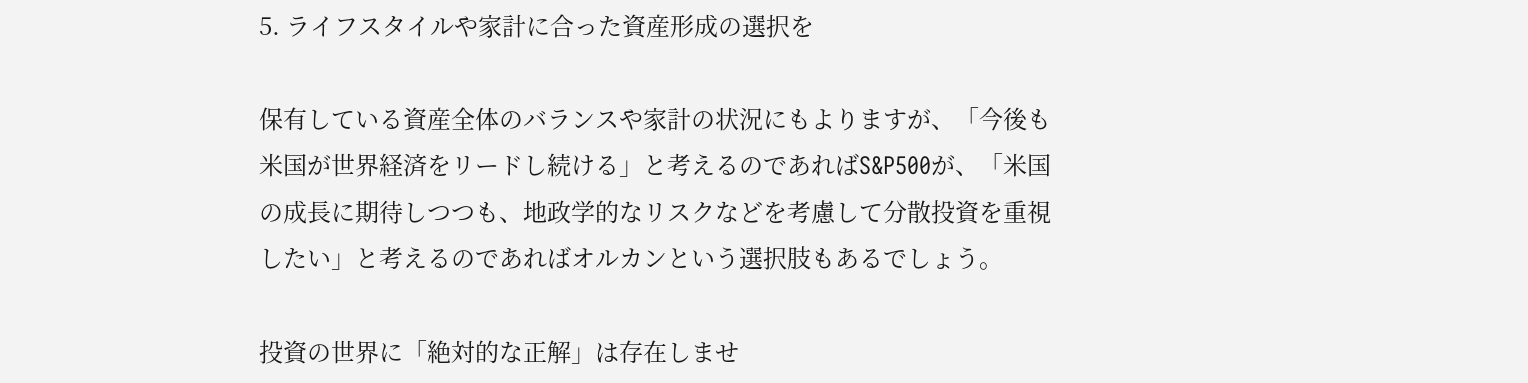5. ライフスタイルや家計に合った資産形成の選択を

保有している資産全体のバランスや家計の状況にもよりますが、「今後も米国が世界経済をリードし続ける」と考えるのであればS&P500が、「米国の成長に期待しつつも、地政学的なリスクなどを考慮して分散投資を重視したい」と考えるのであればオルカンという選択肢もあるでしょう。

投資の世界に「絶対的な正解」は存在しませ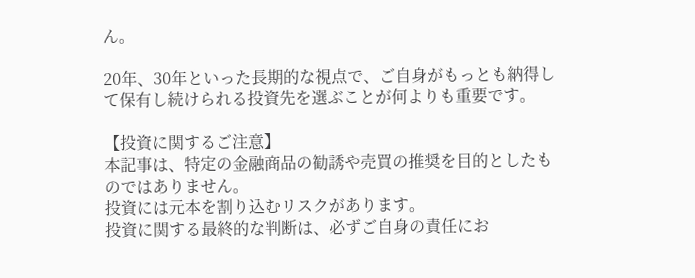ん。

20年、30年といった長期的な視点で、ご自身がもっとも納得して保有し続けられる投資先を選ぶことが何よりも重要です。

【投資に関するご注意】
本記事は、特定の金融商品の勧誘や売買の推奨を目的としたものではありません。
投資には元本を割り込むリスクがあります。
投資に関する最終的な判断は、必ずご自身の責任にお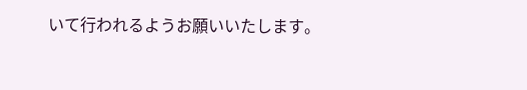いて行われるようお願いいたします。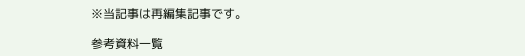※当記事は再編集記事です。

参考資料一覧